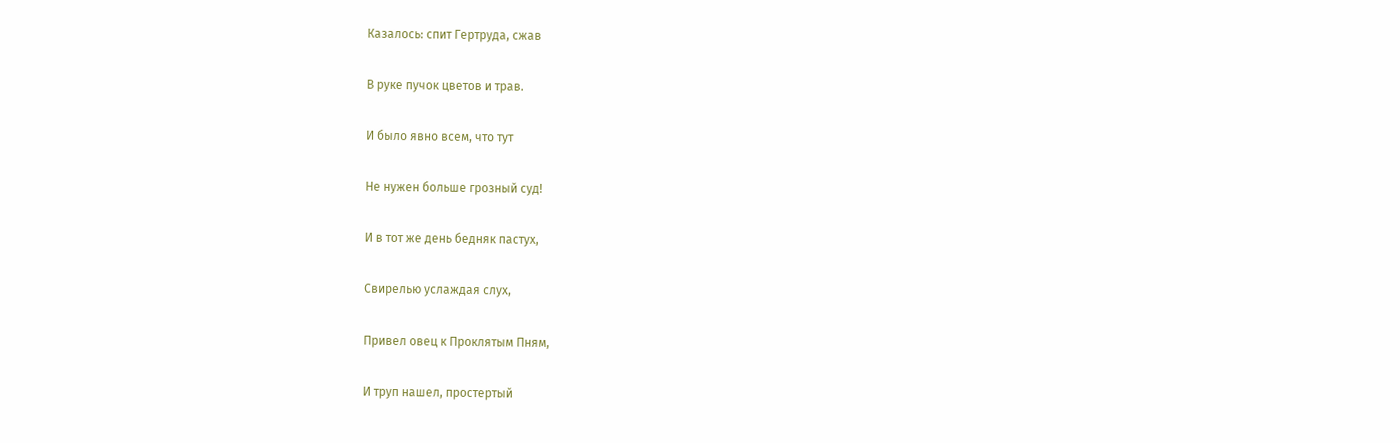Казалось: спит Гертруда, сжав

В руке пучок цветов и трав.

И было явно всем, что тут

Не нужен больше грозный суд!

И в тот же день бедняк пастух,

Свирелью услаждая слух,

Привел овец к Проклятым Пням,

И труп нашел, простертый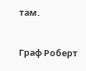там.

Граф Роберт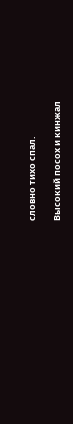словно тихо спал.

Высокий посох и кинжал